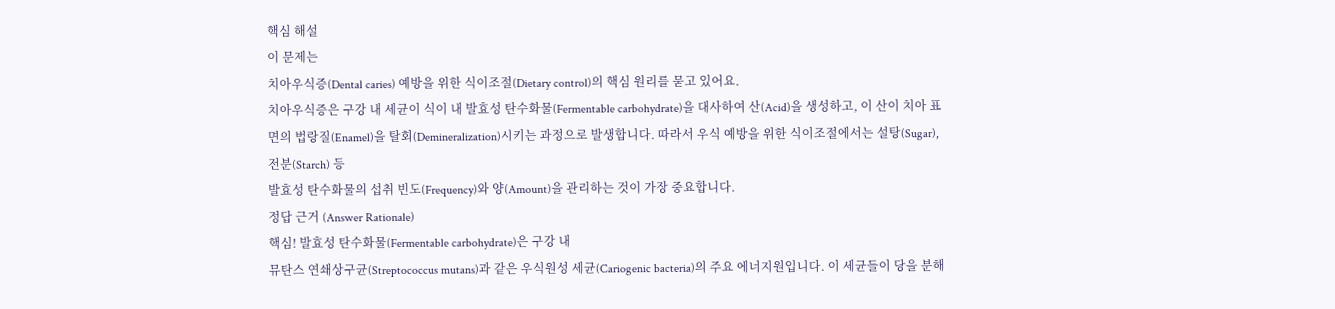핵심 해설
이 문제는
치아우식증(Dental caries) 예방을 위한 식이조절(Dietary control)의 핵심 원리를 묻고 있어요.
치아우식증은 구강 내 세균이 식이 내 발효성 탄수화물(Fermentable carbohydrate)을 대사하여 산(Acid)을 생성하고, 이 산이 치아 표면의 법랑질(Enamel)을 탈회(Demineralization)시키는 과정으로 발생합니다. 따라서 우식 예방을 위한 식이조절에서는 설탕(Sugar), 전분(Starch) 등
발효성 탄수화물의 섭취 빈도(Frequency)와 양(Amount)을 관리하는 것이 가장 중요합니다.
정답 근거 (Answer Rationale)
핵심! 발효성 탄수화물(Fermentable carbohydrate)은 구강 내
뮤탄스 연쇄상구균(Streptococcus mutans)과 같은 우식원성 세균(Cariogenic bacteria)의 주요 에너지원입니다. 이 세균들이 당을 분해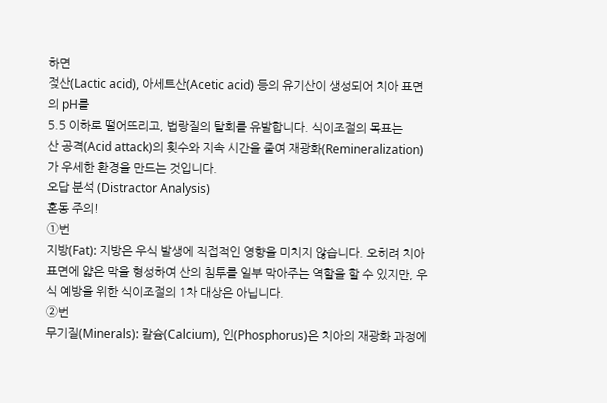하면
젖산(Lactic acid), 아세트산(Acetic acid) 등의 유기산이 생성되어 치아 표면의 pH를
5.5 이하로 떨어뜨리고, 법랑질의 탈회를 유발합니다. 식이조절의 목표는
산 공격(Acid attack)의 횟수와 지속 시간을 줄여 재광화(Remineralization)가 우세한 환경을 만드는 것입니다.
오답 분석 (Distractor Analysis)
혼동 주의!
①번
지방(Fat): 지방은 우식 발생에 직접적인 영향을 미치지 않습니다. 오히려 치아 표면에 얇은 막을 형성하여 산의 침투를 일부 막아주는 역할을 할 수 있지만, 우식 예방을 위한 식이조절의 1차 대상은 아닙니다.
②번
무기질(Minerals): 칼슘(Calcium), 인(Phosphorus)은 치아의 재광화 과정에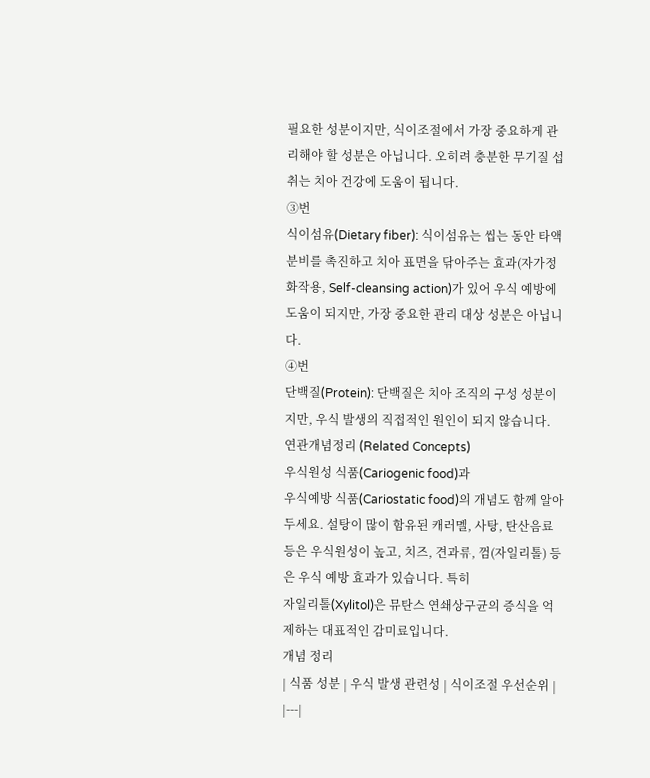필요한 성분이지만, 식이조절에서 가장 중요하게 관리해야 할 성분은 아닙니다. 오히려 충분한 무기질 섭취는 치아 건강에 도움이 됩니다.
③번
식이섬유(Dietary fiber): 식이섬유는 씹는 동안 타액 분비를 촉진하고 치아 표면을 닦아주는 효과(자가정화작용, Self-cleansing action)가 있어 우식 예방에 도움이 되지만, 가장 중요한 관리 대상 성분은 아닙니다.
④번
단백질(Protein): 단백질은 치아 조직의 구성 성분이지만, 우식 발생의 직접적인 원인이 되지 않습니다.
연관개념정리 (Related Concepts)
우식원성 식품(Cariogenic food)과
우식예방 식품(Cariostatic food)의 개념도 함께 알아두세요. 설탕이 많이 함유된 캐러멜, 사탕, 탄산음료 등은 우식원성이 높고, 치즈, 견과류, 껌(자일리톨) 등은 우식 예방 효과가 있습니다. 특히
자일리톨(Xylitol)은 뮤탄스 연쇄상구균의 증식을 억제하는 대표적인 감미료입니다.
개념 정리
| 식품 성분 | 우식 발생 관련성 | 식이조절 우선순위 |
|---|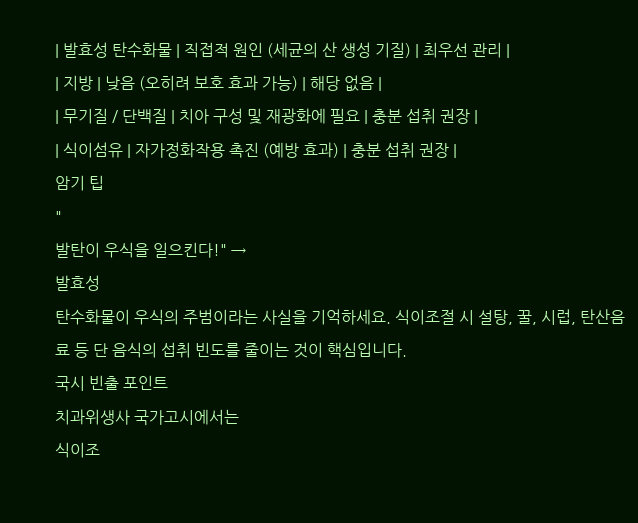| 발효성 탄수화물 | 직접적 원인 (세균의 산 생성 기질) | 최우선 관리 |
| 지방 | 낮음 (오히려 보호 효과 가능) | 해당 없음 |
| 무기질 / 단백질 | 치아 구성 및 재광화에 필요 | 충분 섭취 권장 |
| 식이섬유 | 자가정화작용 촉진 (예방 효과) | 충분 섭취 권장 |
암기 팁
"
발탄이 우식을 일으킨다!" →
발효성
탄수화물이 우식의 주범이라는 사실을 기억하세요. 식이조절 시 설탕, 꿀, 시럽, 탄산음료 등 단 음식의 섭취 빈도를 줄이는 것이 핵심입니다.
국시 빈출 포인트
치과위생사 국가고시에서는
식이조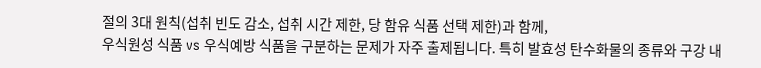절의 3대 원칙(섭취 빈도 감소, 섭취 시간 제한, 당 함유 식품 선택 제한)과 함께,
우식원성 식품 vs 우식예방 식품을 구분하는 문제가 자주 출제됩니다. 특히 발효성 탄수화물의 종류와 구강 내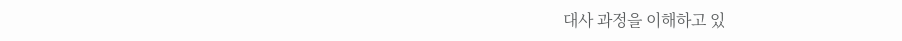대사 과정을 이해하고 있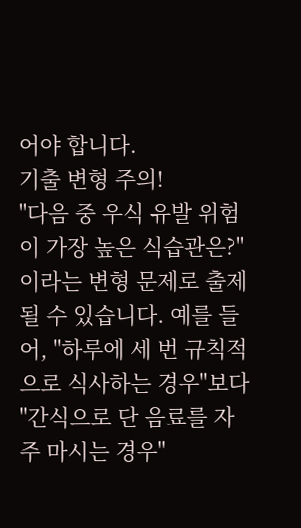어야 합니다.
기출 변형 주의!
"다음 중 우식 유발 위험이 가장 높은 식습관은?"이라는 변형 문제로 출제될 수 있습니다. 예를 들어, "하루에 세 번 규칙적으로 식사하는 경우"보다 "간식으로 단 음료를 자주 마시는 경우"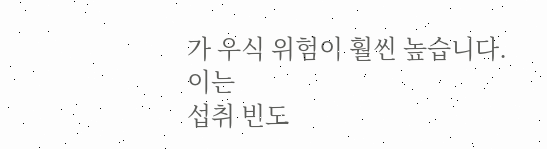가 우식 위험이 훨씬 높습니다. 이는
섭취 빈도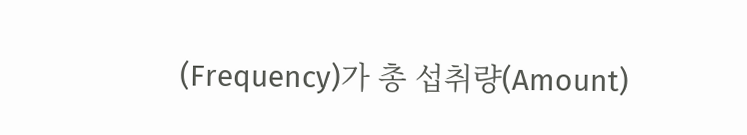(Frequency)가 총 섭취량(Amount)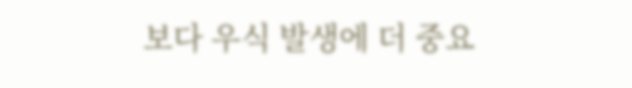보다 우식 발생에 더 중요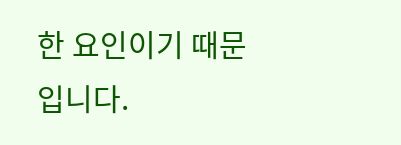한 요인이기 때문입니다.